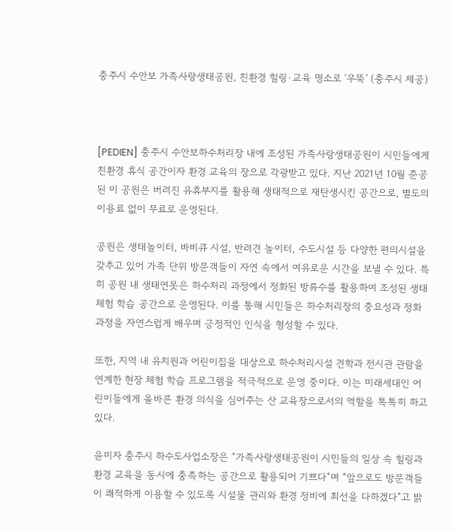충주시 수안보 가족사랑생태공원, 친환경 힐링·교육 명소로 ‘우뚝’ (충주시 제공)



[PEDIEN] 충주시 수안보하수처리장 내에 조성된 가족사랑생태공원이 시민들에게 친환경 휴식 공간이자 환경 교육의 장으로 각광받고 있다. 지난 2021년 10월 준공된 이 공원은 버려진 유휴부지를 활용해 생태적으로 재탄생시킨 공간으로, 별도의 이용료 없이 무료로 운영된다.

공원은 생태놀이터, 바비큐 시설, 반려견 놀이터, 수도시설 등 다양한 편의시설을 갖추고 있어 가족 단위 방문객들이 자연 속에서 여유로운 시간을 보낼 수 있다. 특히 공원 내 생태연못은 하수처리 과정에서 정화된 방류수를 활용하여 조성된 생태체험 학습 공간으로 운영된다. 이를 통해 시민들은 하수처리장의 중요성과 정화 과정을 자연스럽게 배우며 긍정적인 인식을 형성할 수 있다.

또한, 지역 내 유치원과 어린이집을 대상으로 하수처리시설 견학과 전시관 관람을 연계한 현장 체험 학습 프로그램을 적극적으로 운영 중이다. 이는 미래세대인 어린이들에게 올바른 환경 의식을 심어주는 산 교육장으로서의 역할을 톡톡히 하고 있다.

윤미자 충주시 하수도사업소장은 “가족사랑생태공원이 시민들의 일상 속 힐링과 환경 교육을 동시에 충족하는 공간으로 활용되어 기쁘다”며 “앞으로도 방문객들이 쾌적하게 이용할 수 있도록 시설물 관리와 환경 정비에 최선을 다하겠다”고 밝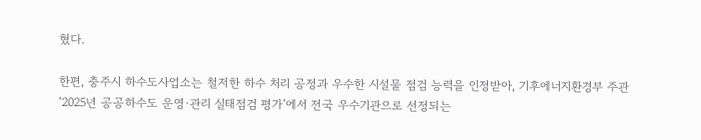혔다.

한편, 충주시 하수도사업소는 철저한 하수 처리 공정과 우수한 시설물 점검 능력을 인정받아, 기후에너지환경부 주관 ‘2025년 공공하수도 운영·관리 실태점검 평가’에서 전국 우수기관으로 선정되는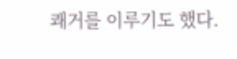쾌거를 이루기도 했다.